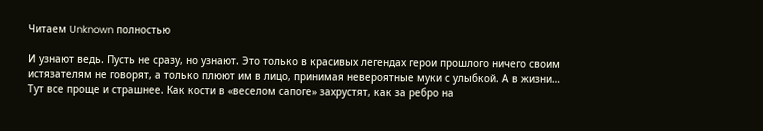Читаем Unknown полностью

И узнают ведь. Пусть не сразу, но узнают. Это только в красивых легендах герои прошлого ничего своим истязателям не говорят, а только плюют им в лицо, принимая невероятные муки с улыбкой. А в жизни… Тут все проще и страшнее. Как кости в «веселом сапоге» захрустят, как за ребро на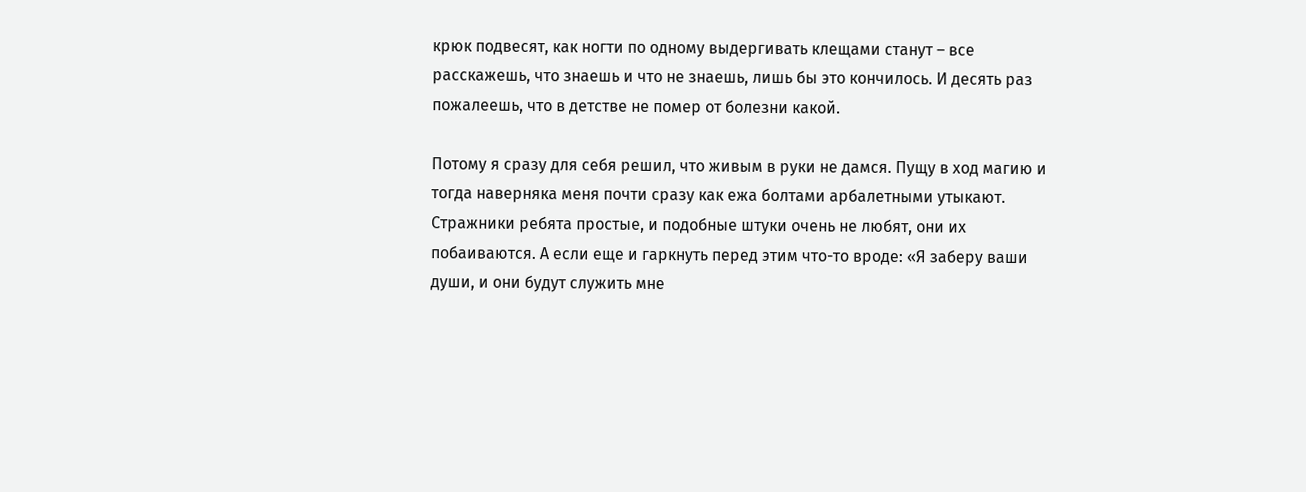крюк подвесят, как ногти по одному выдергивать клещами станут – все расскажешь, что знаешь и что не знаешь, лишь бы это кончилось. И десять раз пожалеешь, что в детстве не помер от болезни какой.

Потому я сразу для себя решил, что живым в руки не дамся. Пущу в ход магию и тогда наверняка меня почти сразу как ежа болтами арбалетными утыкают. Стражники ребята простые, и подобные штуки очень не любят, они их побаиваются. А если еще и гаркнуть перед этим что-то вроде: «Я заберу ваши души, и они будут служить мне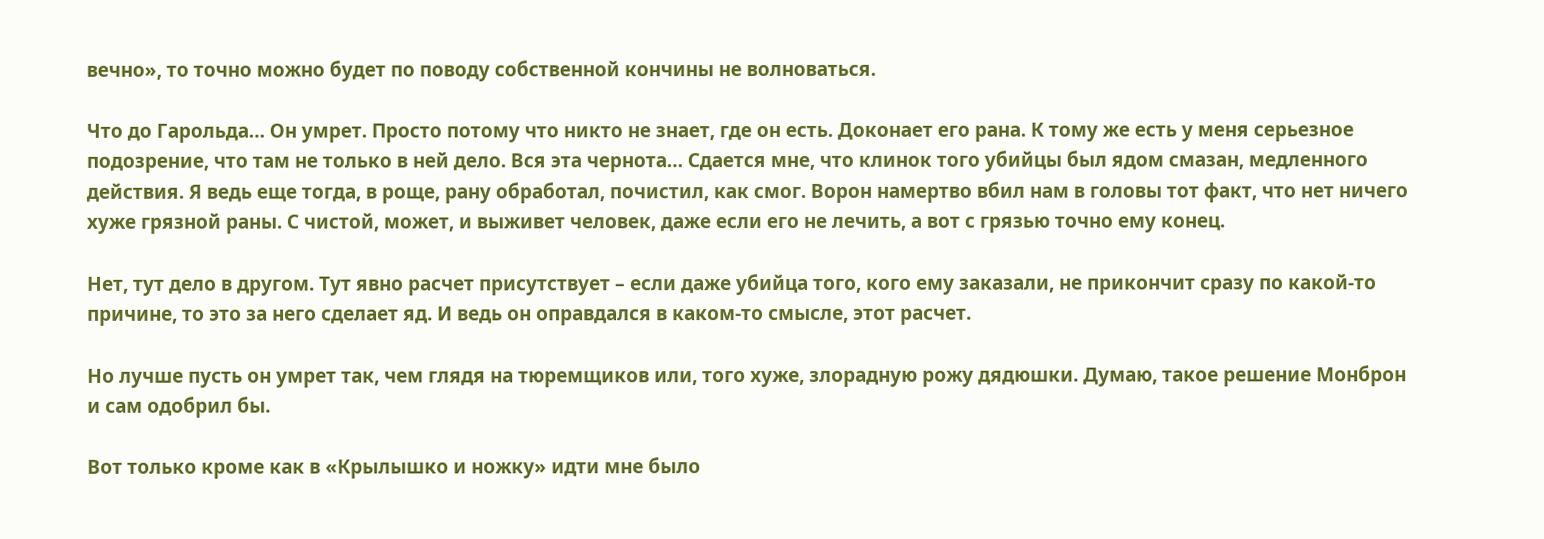вечно», то точно можно будет по поводу собственной кончины не волноваться.

Что до Гарольда… Он умрет. Просто потому что никто не знает, где он есть. Доконает его рана. К тому же есть у меня серьезное подозрение, что там не только в ней дело. Вся эта чернота… Сдается мне, что клинок того убийцы был ядом смазан, медленного действия. Я ведь еще тогда, в роще, рану обработал, почистил, как смог. Ворон намертво вбил нам в головы тот факт, что нет ничего хуже грязной раны. С чистой, может, и выживет человек, даже если его не лечить, а вот с грязью точно ему конец.

Нет, тут дело в другом. Тут явно расчет присутствует – если даже убийца того, кого ему заказали, не прикончит сразу по какой-то причине, то это за него сделает яд. И ведь он оправдался в каком-то смысле, этот расчет.

Но лучше пусть он умрет так, чем глядя на тюремщиков или, того хуже, злорадную рожу дядюшки. Думаю, такое решение Монброн и сам одобрил бы.

Вот только кроме как в «Крылышко и ножку» идти мне было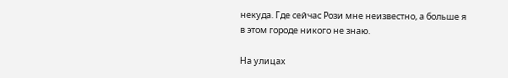некуда. Где сейчас Рози мне неизвестно, а больше я в этом городе никого не знаю.

На улицах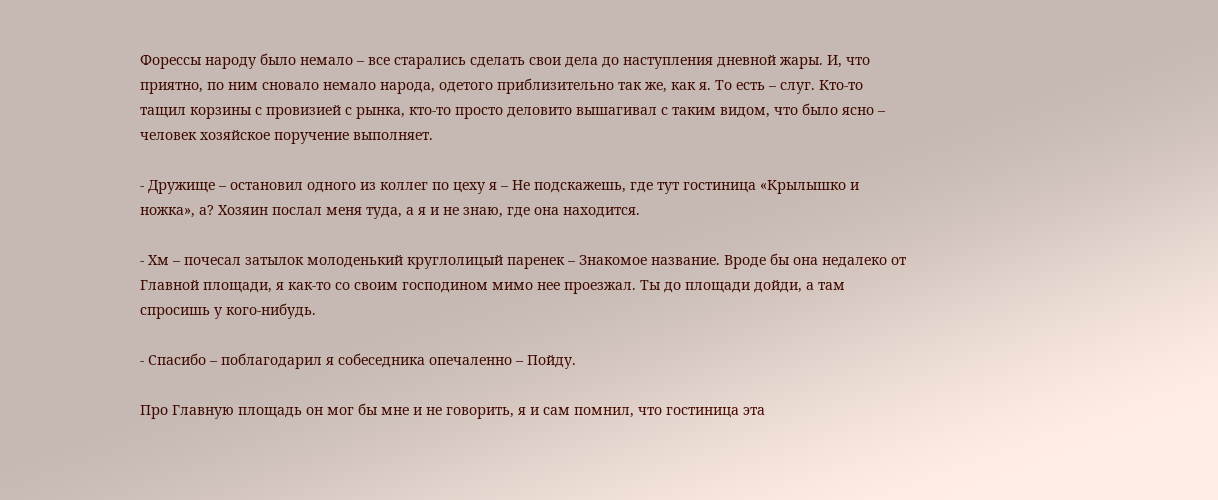Форессы народу было немало – все старались сделать свои дела до наступления дневной жары. И, что приятно, по ним сновало немало народа, одетого приблизительно так же, как я. То есть – слуг. Кто-то тащил корзины с провизией с рынка, кто-то просто деловито вышагивал с таким видом, что было ясно – человек хозяйское поручение выполняет.

- Дружище – остановил одного из коллег по цеху я – Не подскажешь, где тут гостиница «Крылышко и ножка», а? Хозяин послал меня туда, а я и не знаю, где она находится.

- Хм – почесал затылок молоденький круглолицый паренек – Знакомое название. Вроде бы она недалеко от Главной площади, я как-то со своим господином мимо нее проезжал. Ты до площади дойди, а там спросишь у кого-нибудь.

- Спасибо – поблагодарил я собеседника опечаленно – Пойду.

Про Главную площадь он мог бы мне и не говорить, я и сам помнил, что гостиница эта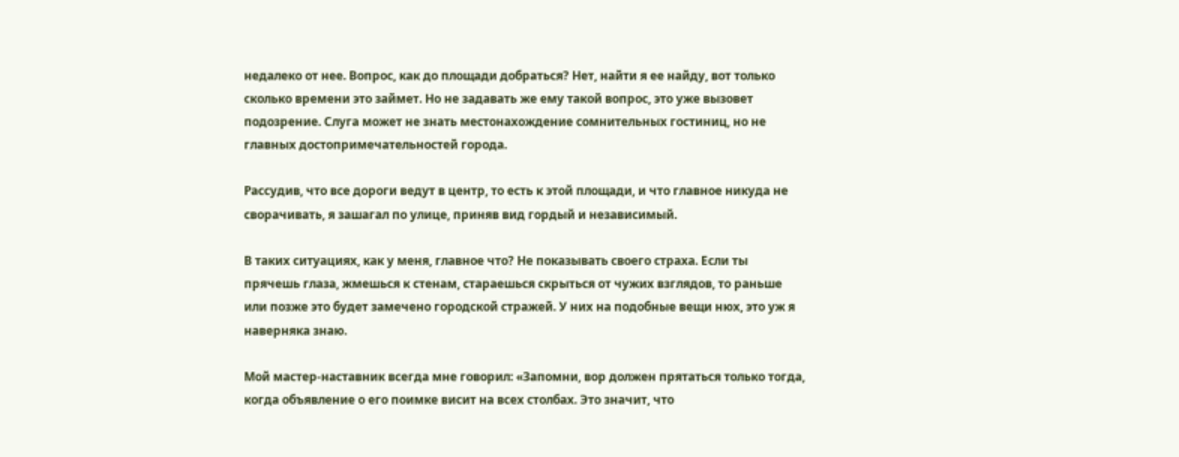недалеко от нее. Вопрос, как до площади добраться? Нет, найти я ее найду, вот только сколько времени это займет. Но не задавать же ему такой вопрос, это уже вызовет подозрение. Слуга может не знать местонахождение сомнительных гостиниц, но не главных достопримечательностей города.

Рассудив, что все дороги ведут в центр, то есть к этой площади, и что главное никуда не сворачивать, я зашагал по улице, приняв вид гордый и независимый.

В таких ситуациях, как у меня, главное что? Не показывать своего страха. Если ты прячешь глаза, жмешься к стенам, стараешься скрыться от чужих взглядов, то раньше или позже это будет замечено городской стражей. У них на подобные вещи нюх, это уж я наверняка знаю.

Мой мастер-наставник всегда мне говорил: «Запомни, вор должен прятаться только тогда, когда объявление о его поимке висит на всех столбах. Это значит, что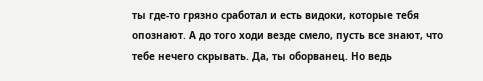ты где-то грязно сработал и есть видоки, которые тебя опознают. А до того ходи везде смело, пусть все знают, что тебе нечего скрывать. Да, ты оборванец. Но ведь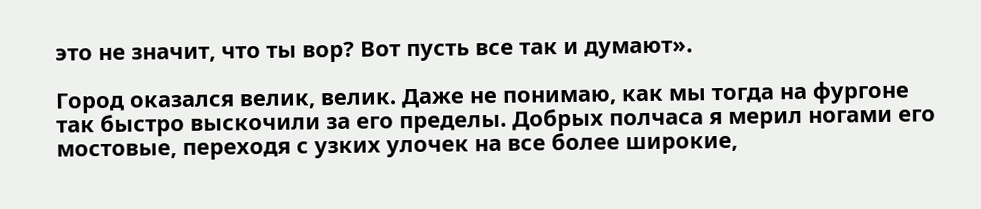это не значит, что ты вор? Вот пусть все так и думают».

Город оказался велик, велик. Даже не понимаю, как мы тогда на фургоне так быстро выскочили за его пределы. Добрых полчаса я мерил ногами его мостовые, переходя с узких улочек на все более широкие,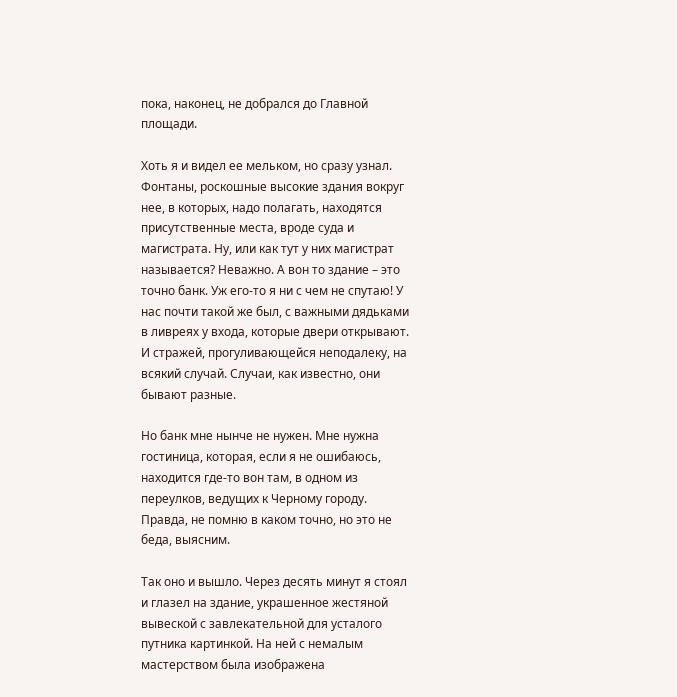пока, наконец, не добрался до Главной площади.

Хоть я и видел ее мельком, но сразу узнал. Фонтаны, роскошные высокие здания вокруг нее, в которых, надо полагать, находятся присутственные места, вроде суда и магистрата. Ну, или как тут у них магистрат называется? Неважно. А вон то здание – это точно банк. Уж его-то я ни с чем не спутаю! У нас почти такой же был, с важными дядьками в ливреях у входа, которые двери открывают. И стражей, прогуливающейся неподалеку, на всякий случай. Случаи, как известно, они бывают разные.

Но банк мне нынче не нужен. Мне нужна гостиница, которая, если я не ошибаюсь, находится где-то вон там, в одном из переулков, ведущих к Черному городу. Правда, не помню в каком точно, но это не беда, выясним.

Так оно и вышло. Через десять минут я стоял и глазел на здание, украшенное жестяной вывеской с завлекательной для усталого путника картинкой. На ней с немалым мастерством была изображена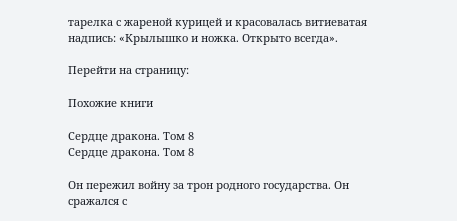тарелка с жареной курицей и красовалась витиеватая надпись: «Крылышко и ножка. Открыто всегда».

Перейти на страницу:

Похожие книги

Сердце дракона. Том 8
Сердце дракона. Том 8

Он пережил войну за трон родного государства. Он сражался с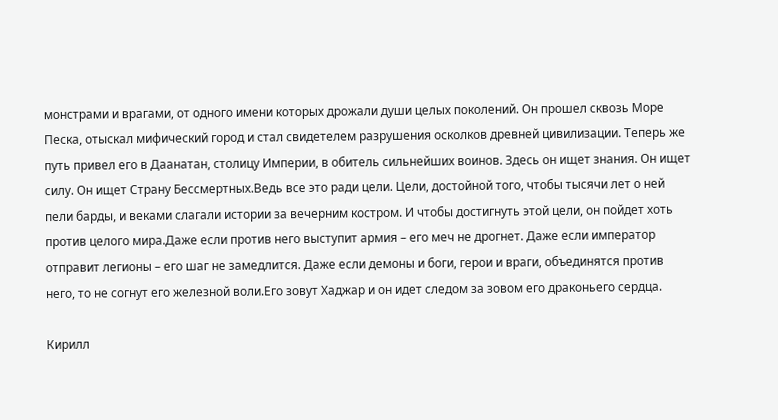монстрами и врагами, от одного имени которых дрожали души целых поколений. Он прошел сквозь Море Песка, отыскал мифический город и стал свидетелем разрушения осколков древней цивилизации. Теперь же путь привел его в Даанатан, столицу Империи, в обитель сильнейших воинов. Здесь он ищет знания. Он ищет силу. Он ищет Страну Бессмертных.Ведь все это ради цели. Цели, достойной того, чтобы тысячи лет о ней пели барды, и веками слагали истории за вечерним костром. И чтобы достигнуть этой цели, он пойдет хоть против целого мира.Даже если против него выступит армия – его меч не дрогнет. Даже если император отправит легионы – его шаг не замедлится. Даже если демоны и боги, герои и враги, объединятся против него, то не согнут его железной воли.Его зовут Хаджар и он идет следом за зовом его драконьего сердца.

Кирилл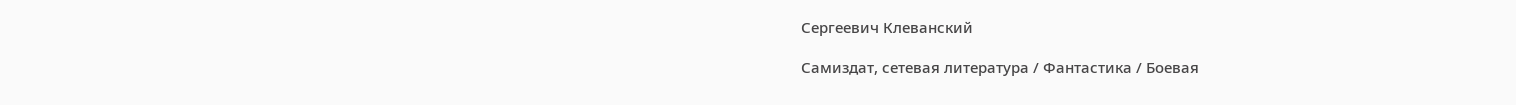Сергеевич Клеванский

Самиздат, сетевая литература / Фантастика / Боевая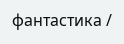фантастика /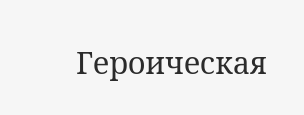Героическая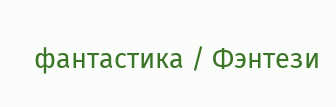фантастика / Фэнтези